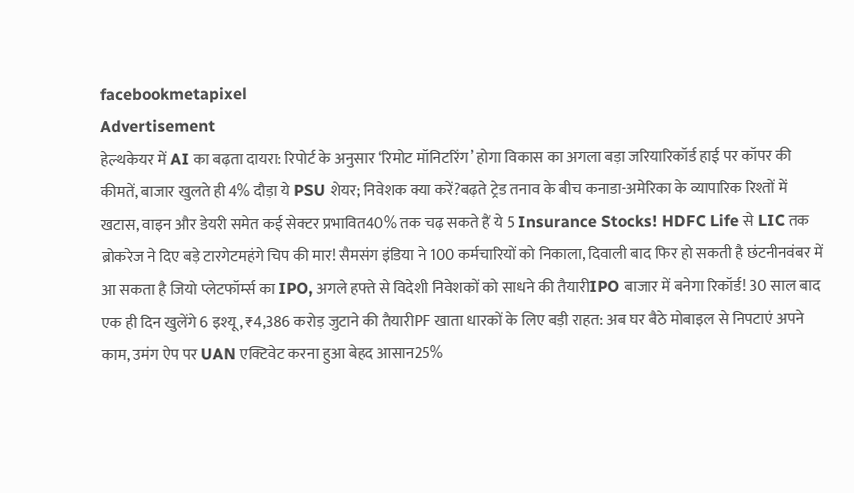facebookmetapixel
Advertisement
हेल्थकेयर में AI का बढ़ता दायरा: रिपोर्ट के अनुसार ‘रिमोट मॉनिटरिंग’ होगा विकास का अगला बड़ा जरियारिकॉर्ड हाई पर कॉपर की कीमतें, बाजार खुलते ही 4% दौड़ा ये PSU शेयर; निवेशक क्या करें?बढ़ते ट्रेड तनाव के बीच कनाडा-अमेरिका के व्यापारिक रिश्तों में खटास, वाइन और डेयरी समेत कई सेक्टर प्रभावित40% तक चढ़ सकते हैं ये 5 Insurance Stocks! HDFC Life से LIC तक ब्रोकरेज ने दिए बड़े टारगेटमहंगे चिप की मार! सैमसंग इंडिया ने 100 कर्मचारियों को निकाला, दिवाली बाद फिर हो सकती है छंटनीनवंबर में आ सकता है जियो प्लेटफॉर्म्स का IPO, अगले हफ्ते से विदेशी निवेशकों को साधने की तैयारीIPO बाजार में बनेगा रिकॉर्ड! 30 साल बाद एक ही दिन खुलेंगे 6 इश्यू, ₹4,386 करोड़ जुटाने की तैयारीPF खाता धारकों के लिए बड़ी राहत: अब घर बैठे मोबाइल से निपटाएं अपने काम, उमंग ऐप पर UAN एक्टिवेट करना हुआ बेहद आसान25%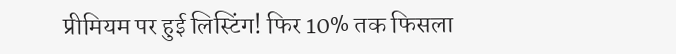प्रीमियम पर हुई लिस्टिंग! फिर 10% तक फिसला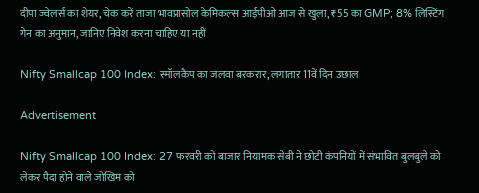दीपा ज्वेलर्स का शेयर, चेक करें ताजा भावप्रासोल केमिकल्स आईपीओ आज से खुला, ₹55 का GMP; 8% लिस्टिंग गेन का अनुमान, जानिए निवेश करना चाहिए या नहीं

Nifty Smallcap 100 Index: स्मॉलकैप का जलवा बरकरार, लगातार 11वें दिन उछाल

Advertisement

Nifty Smallcap 100 Index: 27 फरवरी को बाजार नियामक सेबी ने छोटी कंपनियों में संभावित बुलबुले को लेकर पैदा होने वाले जोखिम को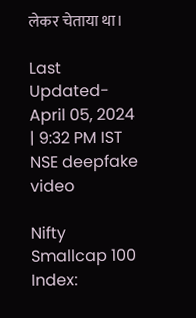लेकर चेताया था।

Last Updated- April 05, 2024 | 9:32 PM IST
NSE deepfake video

Nifty Smallcap 100 Index: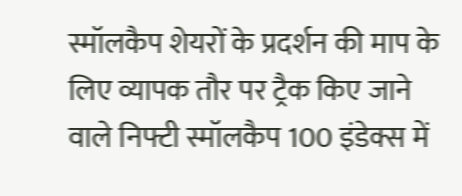स्मॉलकैप शेयरों के प्रदर्शन की माप के लिए व्यापक तौर पर ट्रैक किए जाने वाले निफ्टी स्मॉलकैप 100 इंडेक्स में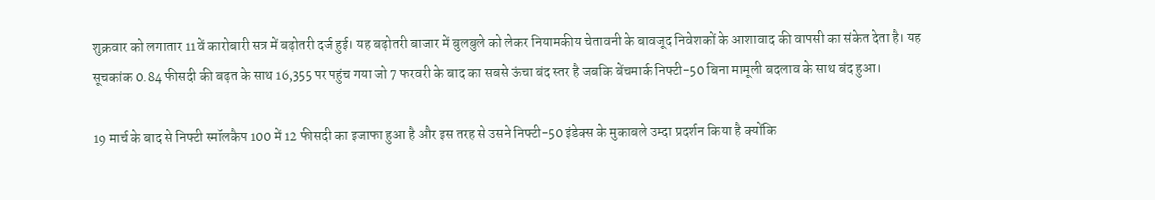शुक्रवार को लगातार 11वें कारोबारी सत्र में बढ़ोतरी दर्ज हुई। यह बढ़ोतरी बाजार में बुलबुले को लेकर नियामकीय चेतावनी के बावजूद निवेशकों के आशावाद की वापसी का संकेत देता है। यह सूचकांक 0.84 फीसदी की बढ़त के साथ 16,355 पर पहुंच गया जो 7 फरवरी के बाद का सबसे ऊंचा बंद स्तर है जबकि बेंचमार्क निफ्टी-50 बिना मामूली बदलाव के साथ बंद हुआ।

19 मार्च के बाद से निफ्टी स्मॉलकैप 100 में 12 फीसदी का इजाफा हुआ है और इस तरह से उसने निफ्टी-50 इंडेक्स के मुकाबले उम्दा प्रदर्शन किया है क्योंकि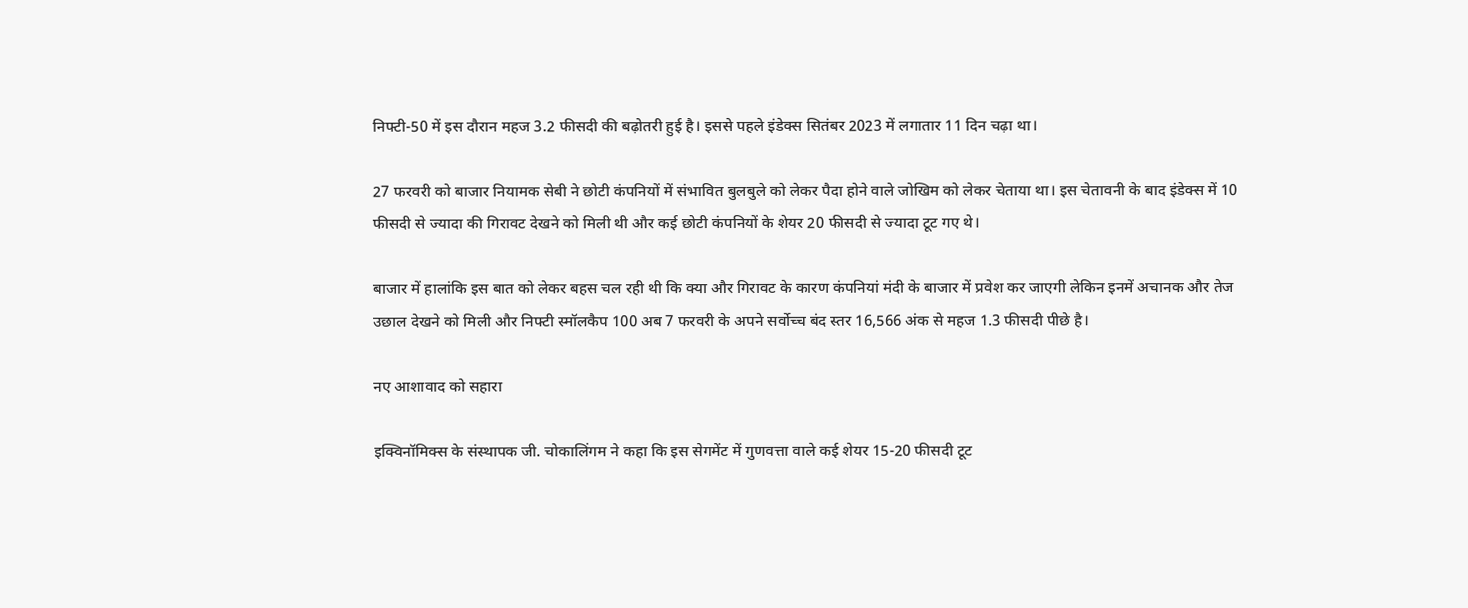निफ्टी-50 में इस दौरान महज 3.2 फीसदी की बढ़ोतरी हुई है। इससे पहले इंडेक्स सितंबर 2023 में लगातार 11 दिन चढ़ा था।

27 फरवरी को बाजार नियामक सेबी ने छोटी कंपनियों में संभावित बुलबुले को लेकर पैदा होने वाले जोखिम को लेकर चेताया था। इस चेतावनी के बाद इंडेक्स में 10 फीसदी से ज्यादा की गिरावट देखने को मिली थी और कई छोटी कंपनियों के शेयर 20 फीसदी से ज्यादा टूट गए थे।

बाजार में हालांकि इस बात को लेकर बहस चल रही थी कि क्या और गिरावट के कारण कंपनियां मंदी के बाजार में प्रवेश कर जाएगी लेकिन इनमें अचानक और तेज उछाल देखने को मिली और निफ्टी स्मॉलकैप 100 अब 7 फरवरी के अपने सर्वोच्च बंद स्तर 16,566 अंक से महज 1.3 फीसदी पीछे है।

नए आशावाद को सहारा

इक्विनॉमिक्स के संस्थापक जी. चोकालिंगम ने कहा कि इस सेगमेंट में गुणवत्ता वाले कई शेयर 15-20 फीसदी टूट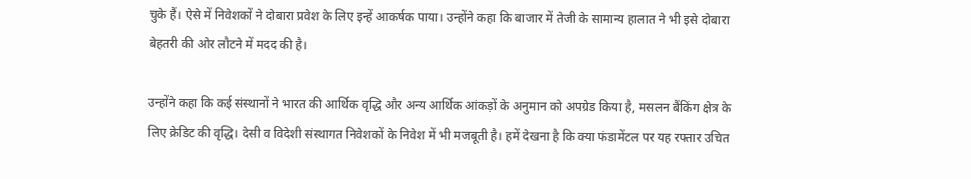चुके हैं। ऐसे में निवेशकों ने दोबारा प्रवेश के लिए इन्हें आकर्षक पाया। उन्होंने कहा कि बाजार में तेजी के सामान्य हालात ने भी इसे दोबारा बेहतरी की ओर लौटने में मदद की है।

उन्होंने कहा कि कई संस्थानों ने भारत की आर्थिक वृद्धि और अन्य आर्थिक आंकड़ों के अनुमान को अपग्रेड किया है, मसलन बैंकिंग क्षेत्र के लिए क्रेडिट की वृद्धि। देसी व विदेशी संस्थागत निवेशकों के निवेश में भी मजबूती है। हमें देखना है कि क्या फंडामेंटल पर यह रफ्तार उचित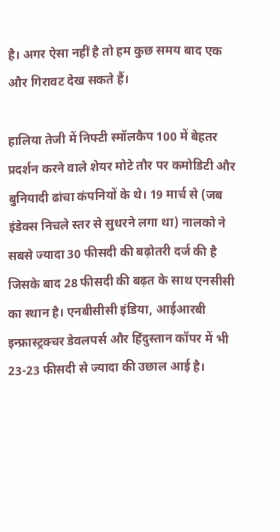है। अगर ऐसा नहीं है तो हम कुछ समय बाद एक और गिरावट देख सकते हैं।

हालिया तेजी में निफ्टी स्मॉलकैप 100 में बेहतर प्रदर्शन करने वाले शेयर मोटे तौर पर कमोडिटी और बुनियादी ढांचा कंपनियों के थे। 19 मार्च से (जब इंडेक्स निचले स्तर से सुधरने लगा था) नालको ने सबसे ज्यादा 30 फीसदी की बढ़ोतरी दर्ज की है जिसके बाद 28 फीसदी की बढ़त के साथ एनसीसी का स्थान है। एनबीसीसी इंडिया, आईआरबी इन्फ्रास्ट्रक्चर डेवलपर्स और हिंदुस्तान कॉपर में भी 23-23 फीसदी से ज्यादा की उछाल आई है।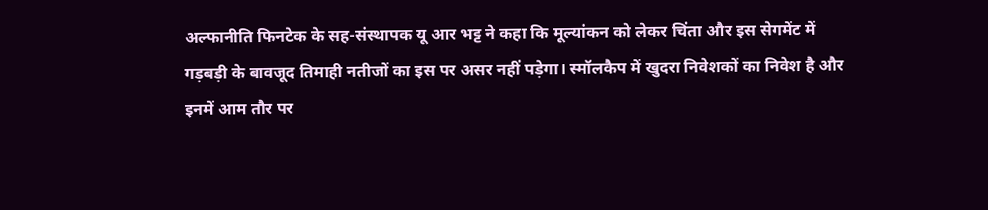अल्फानीति फिनटेक के सह-संस्थापक यू आर भट्ट ने कहा कि मूल्यांकन को लेकर चिंता और इस सेगमेंट में गड़बड़ी के बावजूद तिमाही नतीजों का इस पर असर नहीं पड़ेगा। स्मॉलकैप में खुदरा निवेशकों का निवेश है और इनमें आम तौर पर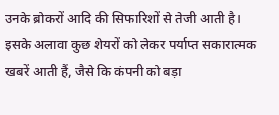उनके ब्रोकरों आदि की सिफारिशों से तेजी आती है। इसके अलावा कुछ शेयरों को लेकर पर्याप्त सकारात्मक खबरें आती हैं, जैसे कि कंपनी को बड़ा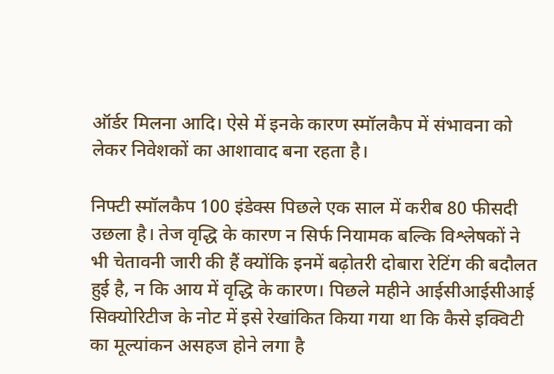ऑर्डर मिलना आदि। ऐसे में इनके कारण स्मॉलकैप में संभावना को लेकर निवेशकों का आशावाद बना रहता है।

निफ्टी स्मॉलकैप 100 इंडेक्स पिछले एक साल में करीब 80 फीसदी उछला है। तेज वृद्धि के कारण न सिर्फ नियामक बल्कि विश्लेषकों ने भी चेतावनी जारी की हैं क्योंकि इनमें बढ़ोतरी दोबारा रेटिंग की बदौलत हुई है, न कि आय में वृद्धि के कारण। पिछले महीने आईसीआईसीआई सिक्योरिटीज के नोट में इसे रेखांकित किया गया था कि कैसे इक्विटी का मूल्यांकन असहज होने लगा है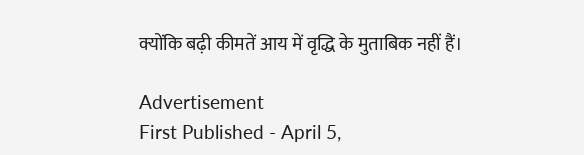क्योंकि बढ़ी कीमतें आय में वृद्धि के मुताबिक नहीं हैं।

Advertisement
First Published - April 5,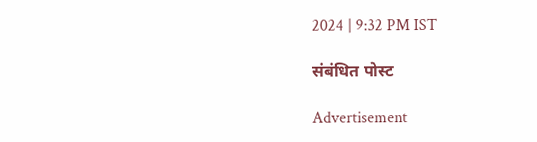2024 | 9:32 PM IST

संबंधित पोस्ट

Advertisement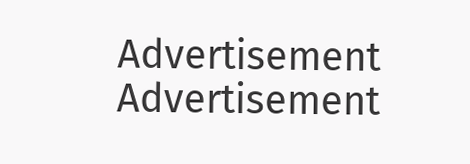Advertisement
Advertisement